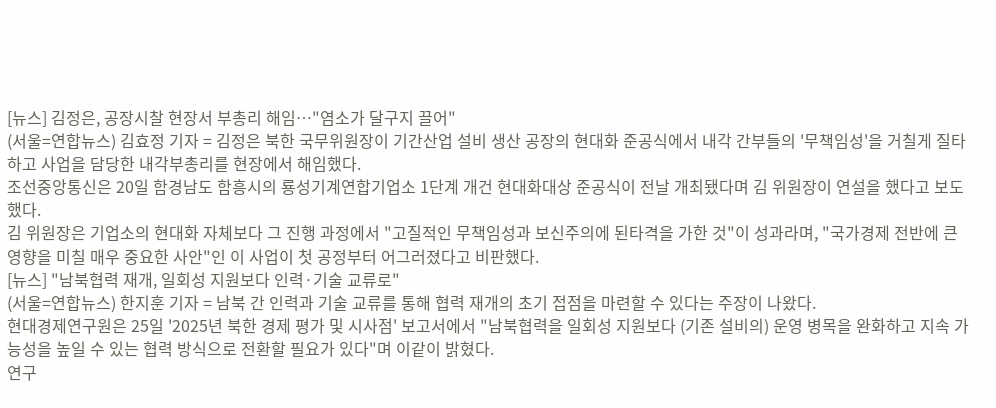[뉴스] 김정은, 공장시찰 현장서 부총리 해임…"염소가 달구지 끌어"
(서울=연합뉴스) 김효정 기자 = 김정은 북한 국무위원장이 기간산업 설비 생산 공장의 현대화 준공식에서 내각 간부들의 '무책임성'을 거칠게 질타하고 사업을 담당한 내각부총리를 현장에서 해임했다.
조선중앙통신은 20일 함경남도 함흥시의 룡성기계연합기업소 1단계 개건 현대화대상 준공식이 전날 개최됐다며 김 위원장이 연설을 했다고 보도했다.
김 위원장은 기업소의 현대화 자체보다 그 진행 과정에서 "고질적인 무책임성과 보신주의에 된타격을 가한 것"이 성과라며, "국가경제 전반에 큰 영향을 미칠 매우 중요한 사안"인 이 사업이 첫 공정부터 어그러졌다고 비판했다.
[뉴스] "남북협력 재개, 일회성 지원보다 인력·기술 교류로"
(서울=연합뉴스) 한지훈 기자 = 남북 간 인력과 기술 교류를 통해 협력 재개의 초기 접점을 마련할 수 있다는 주장이 나왔다.
현대경제연구원은 25일 '2025년 북한 경제 평가 및 시사점' 보고서에서 "남북협력을 일회성 지원보다 (기존 설비의) 운영 병목을 완화하고 지속 가능성을 높일 수 있는 협력 방식으로 전환할 필요가 있다"며 이같이 밝혔다.
연구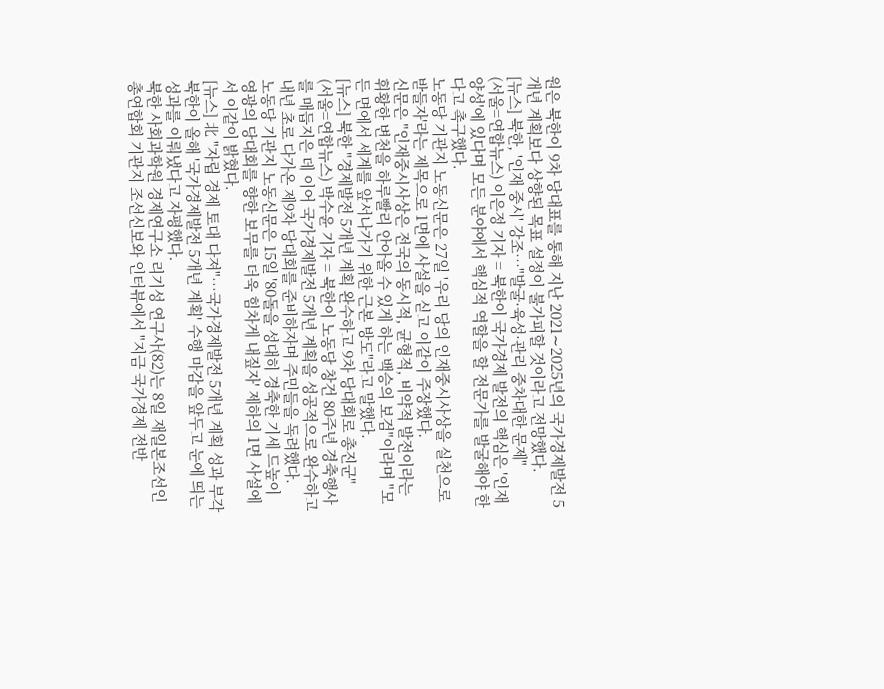원은 북한이 9차 당대표를 통해 지난 2021∼2025년의 국가경제발전 5개년 계획보다 상향된 목표 설정이 불가피할 것이라고 전망했다.
[뉴스] 북한, '인재 중시' 강조…"발굴·육성·관리 중차대한 문제"
(서울=연합뉴스) 이은정 기자 = 북한이 국가경제 발전의 핵심은 '인재 양성'에 있다며 모든 분야에서 핵심적 역할을 할 전문가를 발굴해야 한다고 촉구했다.
노동당 기관지 노동신문은 27일 '우리 당의 인재중시사상을 실천으로 받들자'라는 제목으로 1면에 사설을 싣고 이같이 주장했다.
신문은 "인재중시사상은 전국의 동시적, 균형적, 비약적 발전이라는 휘황한 변천을 하루빨리 안아올 수 있게 하는 백승의 보검"이라며 "모든 면에서 세계를 앞서나가기 위한 근본 방도"라고 말했다.
[뉴스] 북한 "경제발전 5개년 계획 완수하고 9차 당대회로 총진군"
(서울=연합뉴스) 박수윤 기자 = 북한이 노동당 창건 80주년 경축행사를 매듭지은 데 이어 국가경제발전 5개년 계획을 성공적으로 완수하고 내년 초로 다가온 제9차 당대회를 준비하자며 주민들을 독려했다.
노동당 기관지 노동신문은 15일 '80돌을 성대히 경축한 기세 드높이 영광의 당대회를 향한 보무를 더욱 힘차게 내짚자' 제하의 1면 사설에서 이같이 밝혔다.
[뉴스] 北 "자립 경제 토대 다져"…국가경제발전 5개년 계획 성과 부각
북한이 올해 '국가경제발전 5개년 계획' 수행 마감을 앞두고 눈에 띄는 성과를 이뤄냈다고 자평했다.
북한 사회과학원 경제연구소 리기성 연구사(82)는 8일 재일본조선인총연합회 기관지 조선신보와 인터뷰에서 "지금 국가경제 전반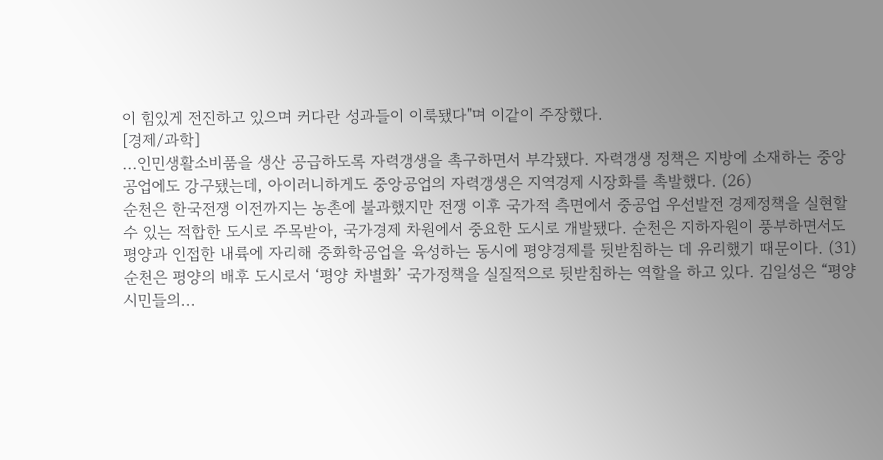이 힘있게 전진하고 있으며 커다란 성과들이 이룩됐다"며 이같이 주장했다.
[경제/과학]
...인민생활소비품을 생산 공급하도록 자력갱생을 촉구하면서 부각됐다. 자력갱생 정책은 지방에 소재하는 중앙공업에도 강구됐는데, 아이러니하게도 중앙공업의 자력갱생은 지역경제 시장화를 촉발했다. (26)
순천은 한국전쟁 이전까지는 농촌에 불과했지만 전쟁 이후 국가적 측면에서 중공업 우선발전 경제정책을 실현할 수 있는 적합한 도시로 주목받아, 국가경제 차원에서 중요한 도시로 개발됐다. 순천은 지하자원이 풍부하면서도 평양과 인접한 내륙에 자리해 중화학공업을 육성하는 동시에 평양경제를 뒷받침하는 데 유리했기 때문이다. (31)
순천은 평양의 배후 도시로서 ‘평양 차별화’ 국가정책을 실질적으로 뒷받침하는 역할을 하고 있다. 김일성은 “평양시민들의...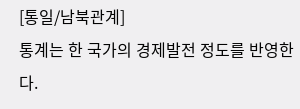[통일/남북관계]
통계는 한 국가의 경제발전 정도를 반영한다.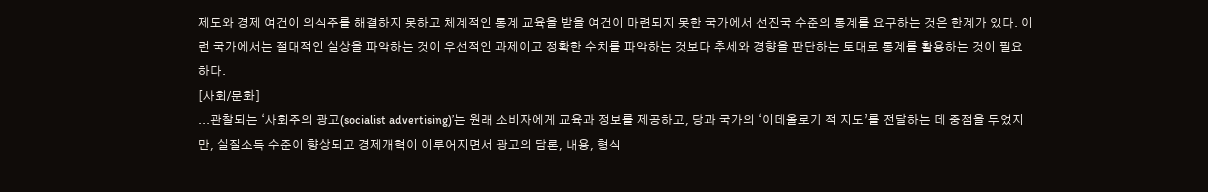제도와 경제 여건이 의식주를 해결하지 못하고 체계적인 통계 교육을 받을 여건이 마련되지 못한 국가에서 선진국 수준의 통계를 요구하는 것은 한계가 있다. 이런 국가에서는 절대적인 실상을 파악하는 것이 우선적인 과제이고 정확한 수치를 파악하는 것보다 추세와 경향을 판단하는 토대로 통계를 활용하는 것이 필요하다.
[사회/문화]
...관찰되는 ‘사회주의 광고(socialist advertising)’는 원래 소비자에게 교육과 정보를 제공하고, 당과 국가의 ‘이데올로기 적 지도’를 전달하는 데 중점을 두었지만, 실질소득 수준이 향상되고 경제개혁이 이루어지면서 광고의 담론, 내용, 형식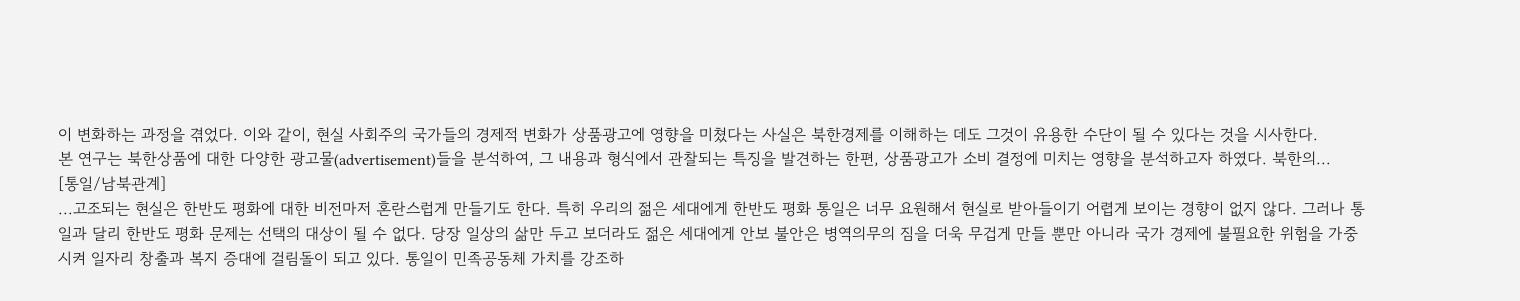이 변화하는 과정을 겪었다. 이와 같이, 현실 사회주의 국가들의 경제적 변화가 상품광고에 영향을 미쳤다는 사실은 북한경제를 이해하는 데도 그것이 유용한 수단이 될 수 있다는 것을 시사한다.
본 연구는 북한상품에 대한 다양한 광고물(advertisement)들을 분석하여, 그 내용과 형식에서 관찰되는 특징을 발견하는 한편, 상품광고가 소비 결정에 미치는 영향을 분석하고자 하였다. 북한의...
[통일/남북관계]
...고조되는 현실은 한반도 평화에 대한 비전마저 혼란스럽게 만들기도 한다. 특히 우리의 젊은 세대에게 한반도 평화 통일은 너무 요원해서 현실로 받아들이기 어렵게 보이는 경향이 없지 않다. 그러나 통일과 달리 한반도 평화 문제는 선택의 대상이 될 수 없다. 당장 일상의 삶만 두고 보더라도 젊은 세대에게 안보 불안은 병역의무의 짐을 더욱 무겁게 만들 뿐만 아니라 국가 경제에 불필요한 위험을 가중시켜 일자리 창출과 복지 증대에 걸림돌이 되고 있다. 통일이 민족공동체 가치를 강조하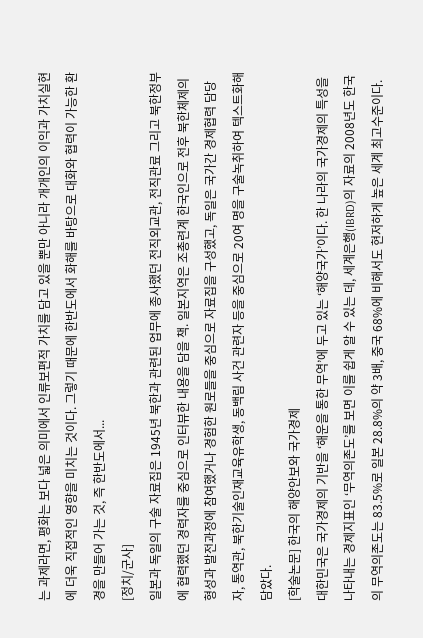는 과제라면, 평화는 보다 넓은 의미에서 인류보편적 가치를 담고 있을 뿐만 아니라 개개인의 이익과 가치실현에 더욱 직접적인 영향을 미치는 것이다. 그렇기 때문에 한반도에서 화해를 바탕으로 대화와 협력이 가능한 환경을 만들어 가는 것, 즉 한반도에서...
[정치/군사]
일본과 독일의 구술 자료집은 1945년 북한과 관련된 업무에 종사했던 전직외교관, 전직관료 그리고 북한정부에 협력했던 경력자를 중심으로 인터뷰한 내용을 담을 책. 일본지역은 조총련계 한국인으로 전후 북한체제의 형성과 발전과정에 참여했거나 경험한 원로들을 중심으로 자료집을 구성했고, 독일은 국가간 경제협력 담당자, 통역관, 북한기술인재교육유학생, 동백림 사건 관련자 등을 중심으로 20여 명을 구술녹취하여 텍스트화해 담았다.
[학술논문] 한국의 해양안보와 국가경제
대한민국은 국가경제의 기반을 ‘해운을 통한 무역’에 두고 있는 ‘해양국가’이다. 한 나라의 국가경제의 특성을 나타내는 경제지표인 ‘무역의존도’를 보면 이를 쉽게 알 수 있는 데, 세계은행(IBRD)의 자료의 2008년도 한국의 무역의존도는 83.5%로 일본 28.8%의 약 3배, 중국 68%에 비해서도 현저하게 높은 세계 최고수준이다.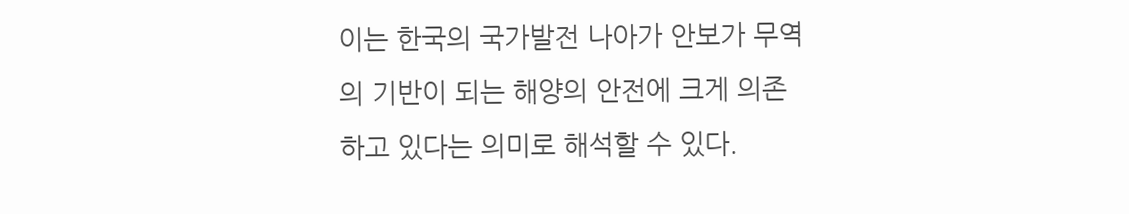이는 한국의 국가발전 나아가 안보가 무역의 기반이 되는 해양의 안전에 크게 의존하고 있다는 의미로 해석할 수 있다.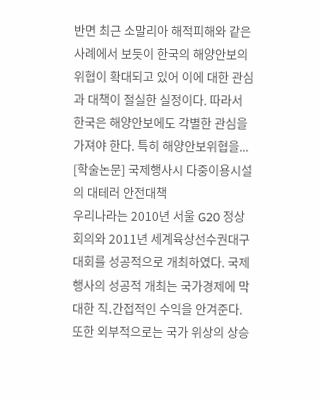반면 최근 소말리아 해적피해와 같은 사례에서 보듯이 한국의 해양안보의 위협이 확대되고 있어 이에 대한 관심과 대책이 절실한 실정이다. 따라서 한국은 해양안보에도 각별한 관심을 가져야 한다. 특히 해양안보위협을...
[학술논문] 국제행사시 다중이용시설의 대테러 안전대책
우리나라는 2010년 서울 G20 정상회의와 2011년 세계육상선수권대구대회를 성공적으로 개최하였다. 국제행사의 성공적 개최는 국가경제에 막대한 직․간접적인 수익을 안겨준다. 또한 외부적으로는 국가 위상의 상승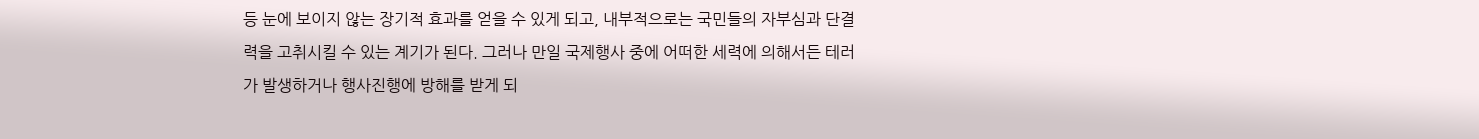등 눈에 보이지 않는 장기적 효과를 얻을 수 있게 되고, 내부적으로는 국민들의 자부심과 단결력을 고취시킬 수 있는 계기가 된다. 그러나 만일 국제행사 중에 어떠한 세력에 의해서든 테러가 발생하거나 행사진행에 방해를 받게 되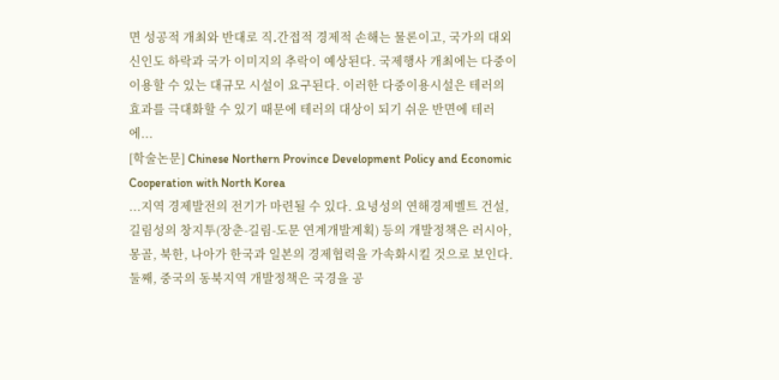면 성공적 개최와 반대로 직․간접적 경제적 손해는 물론이고, 국가의 대외신인도 하락과 국가 이미지의 추락이 예상된다. 국제행사 개최에는 다중이 이용할 수 있는 대규모 시설이 요구된다. 이러한 다중이용시설은 테러의 효과를 극대화할 수 있기 때문에 테러의 대상이 되기 쉬운 반면에 테러에...
[학술논문] Chinese Northern Province Development Policy and Economic Cooperation with North Korea
...지역 경제발전의 전기가 마련될 수 있다. 요녕성의 연해경제벨트 건설, 길림성의 창지투(장춘-길림-도문 연계개발계획) 등의 개발정책은 러시아, 몽골, 북한, 나아가 한국과 일본의 경제협력을 가속화시킬 것으로 보인다. 둘째, 중국의 동북지역 개발정책은 국경을 공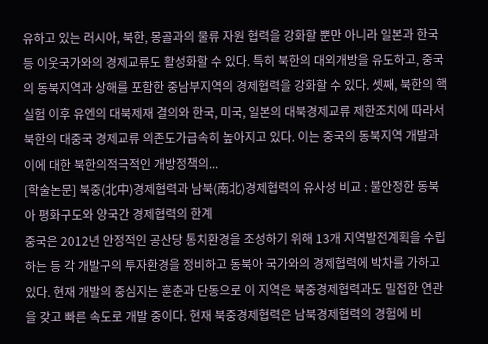유하고 있는 러시아, 북한, 몽골과의 물류 자원 협력을 강화할 뿐만 아니라 일본과 한국 등 이웃국가와의 경제교류도 활성화할 수 있다. 특히 북한의 대외개방을 유도하고, 중국의 동북지역과 상해를 포함한 중남부지역의 경제협력을 강화할 수 있다. 셋째, 북한의 핵실험 이후 유엔의 대북제재 결의와 한국, 미국, 일본의 대북경제교류 제한조치에 따라서 북한의 대중국 경제교류 의존도가급속히 높아지고 있다. 이는 중국의 동북지역 개발과 이에 대한 북한의적극적인 개방정책의...
[학술논문] 북중(北中)경제협력과 남북(南北)경제협력의 유사성 비교 : 불안정한 동북아 평화구도와 양국간 경제협력의 한계
중국은 2012년 안정적인 공산당 통치환경을 조성하기 위해 13개 지역발전계획을 수립하는 등 각 개발구의 투자환경을 정비하고 동북아 국가와의 경제협력에 박차를 가하고 있다. 현재 개발의 중심지는 훈춘과 단동으로 이 지역은 북중경제협력과도 밀접한 연관을 갖고 빠른 속도로 개발 중이다. 현재 북중경제협력은 남북경제협력의 경험에 비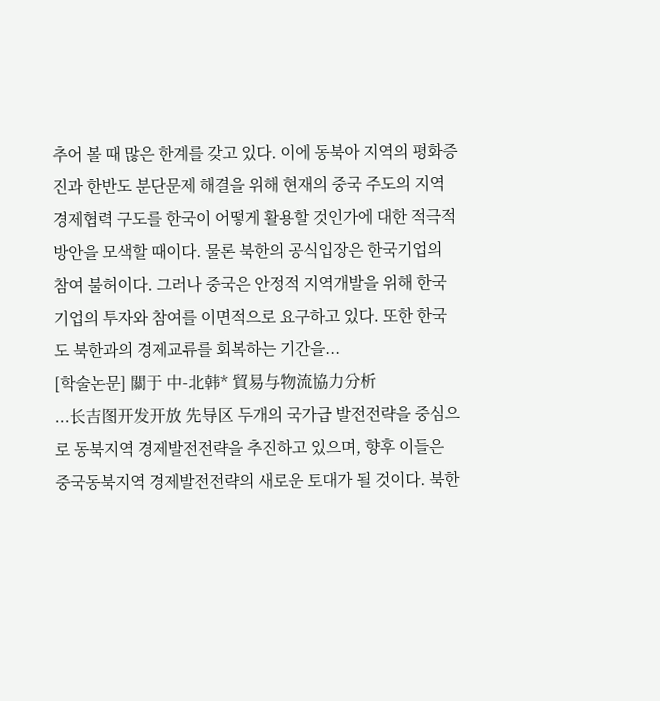추어 볼 때 많은 한계를 갖고 있다. 이에 동북아 지역의 평화증진과 한반도 분단문제 해결을 위해 현재의 중국 주도의 지역경제협력 구도를 한국이 어떻게 활용할 것인가에 대한 적극적 방안을 모색할 때이다. 물론 북한의 공식입장은 한국기업의 참여 불허이다. 그러나 중국은 안정적 지역개발을 위해 한국기업의 투자와 참여를 이면적으로 요구하고 있다. 또한 한국도 북한과의 경제교류를 회복하는 기간을...
[학술논문] 關于 中-北韩* 貿易与物流協力分析
...长吉图开发开放 先导区 두개의 국가급 발전전략을 중심으로 동북지역 경제발전전략을 추진하고 있으며, 향후 이들은 중국동북지역 경제발전전략의 새로운 토대가 될 것이다. 북한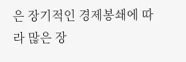은 장기적인 경제봉쇄에 따라 많은 장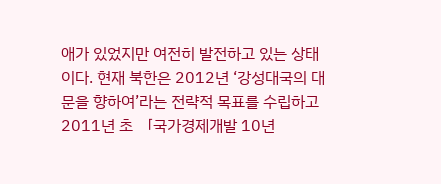애가 있었지만 여전히 발전하고 있는 상태이다. 현재 북한은 2012년 ‘강성대국의 대문을 향하여’라는 전략적 목표를 수립하고 2011년 초 「국가경제개발 10년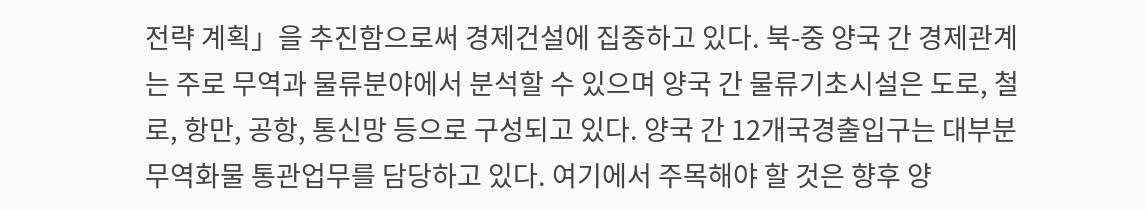전략 계획」을 추진함으로써 경제건설에 집중하고 있다. 북-중 양국 간 경제관계는 주로 무역과 물류분야에서 분석할 수 있으며 양국 간 물류기초시설은 도로, 철로, 항만, 공항, 통신망 등으로 구성되고 있다. 양국 간 12개국경출입구는 대부분 무역화물 통관업무를 담당하고 있다. 여기에서 주목해야 할 것은 향후 양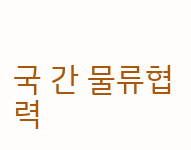국 간 물류협력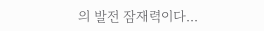의 발전 잠재력이다...